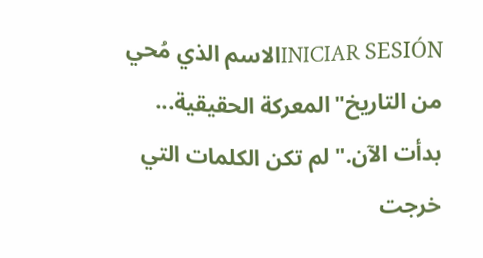INICIAR SESIÓNالاسم الذي مُحي من التاريخ"المعركة الحقيقية... بدأت الآن."لم تكن الكلمات التي خرجت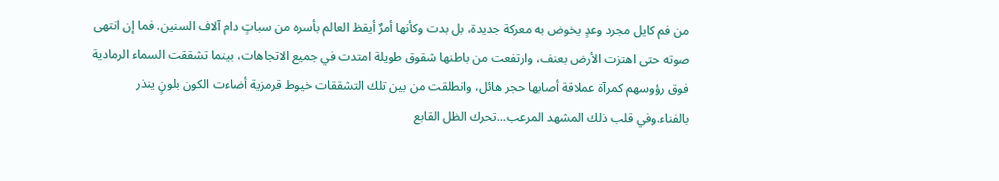من فم كايل مجرد وعدٍ يخوض به معركة جديدة، بل بدت وكأنها أمرٌ أيقظ العالم بأسره من سباتٍ دام آلاف السنين. فما إن انتهى صوته حتى اهتزت الأرض بعنف، وارتفعت من باطنها شقوق طويلة امتدت في جميع الاتجاهات، بينما تشققت السماء الرمادية فوق رؤوسهم كمرآة عملاقة أصابها حجر هائل، وانطلقت من بين تلك التشققات خيوط قرمزية أضاءت الكون بلونٍ ينذر بالفناء.وفي قلب ذلك المشهد المرعب...تحرك الظل القابع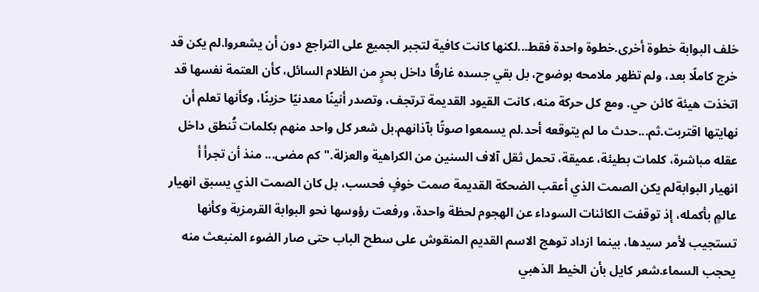خلف البوابة خطوة أخرى.خطوة واحدة فقط...لكنها كانت كافية لتجبر الجميع على التراجع دون أن يشعروا.لم يكن قد خرج كاملًا بعد، ولم تظهر ملامحه بوضوح، بل بقي جسده غارقًا داخل بحرٍ من الظلام السائل، كأن العتمة نفسها قد اتخذت هيئة كائن حي. ومع كل حركة منه، كانت القيود القديمة ترتجف، وتصدر أنينًا معدنيًا حزينًا، وكأنها تعلم أن نهايتها اقتربت.ثم...حدث ما لم يتوقعه أحد.لم يسمعوا صوتًا بآذانهم.بل شعر كل واحد منهم بكلمات تُنطق داخل عقله مباشرة، كلمات بطيئة، عميقة، تحمل ثقل آلاف السنين من الكراهية والعزلة."كم مضى... منذ أن تجرأ أ
انهيار البوابةلم يكن الصمت الذي أعقب الضحكة القديمة صمت خوفٍ فحسب، بل كان الصمت الذي يسبق انهيار عالمٍ بأكمله، إذ توقفت الكائنات السوداء عن الهجوم لحظة واحدة، ورفعت رؤوسها نحو البوابة القرمزية وكأنها تستجيب لأمر سيدها، بينما ازداد توهج الاسم القديم المنقوش على سطح الباب حتى صار الضوء المنبعث منه يحجب السماء.شعر كايل بأن الخيط الذهبي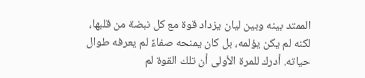الممتد بينه وبين ليان يزداد قوة مع كل نبضة من قلبها، لكنه لم يكن يؤلمه، بل كان يمنحه صفاءً لم يعرفه طوال حياته. أدرك للمرة الأولى أن تلك القوة لم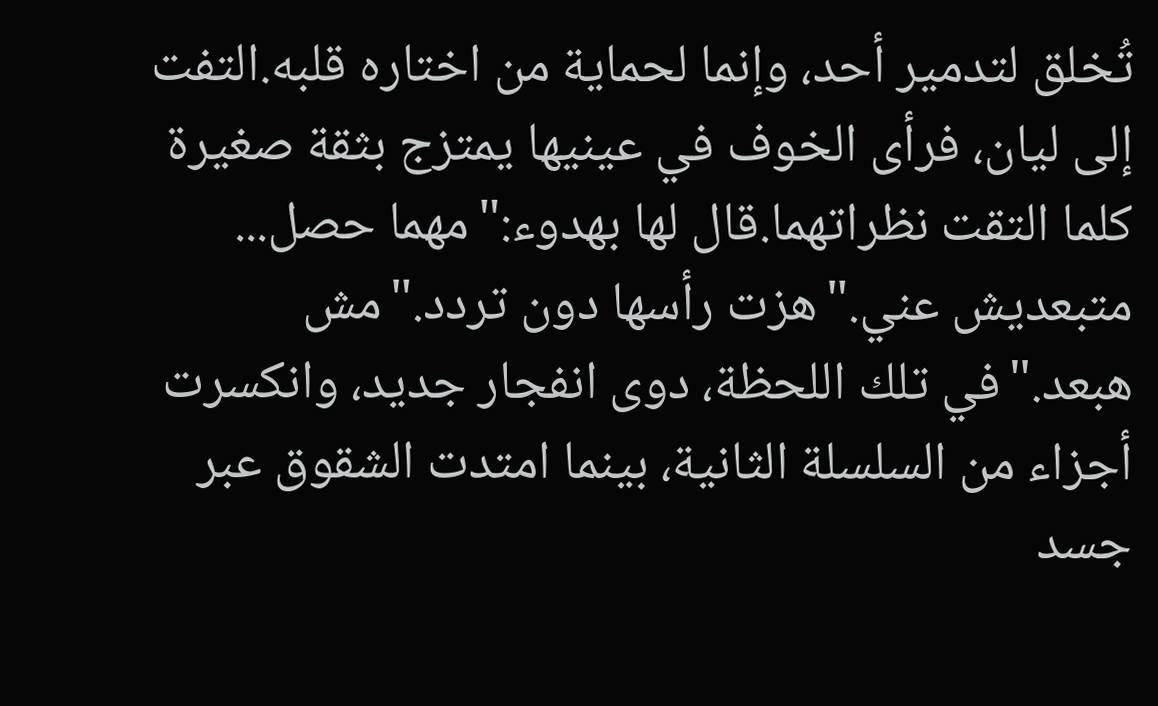تُخلق لتدمير أحد، وإنما لحماية من اختاره قلبه.التفت إلى ليان، فرأى الخوف في عينيها يمتزج بثقة صغيرة كلما التقت نظراتهما.قال لها بهدوء:"مهما حصل... متبعديش عني."هزت رأسها دون تردد."مش هبعد."في تلك اللحظة، دوى انفجار جديد، وانكسرت أجزاء من السلسلة الثانية، بينما امتدت الشقوق عبر جسد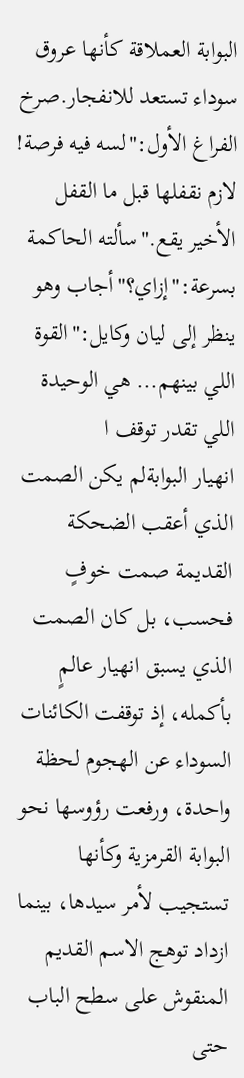البوابة العملاقة كأنها عروق سوداء تستعد للانفجار.صرخ الفراغ الأول:"لسه فيه فرصة! لازم نقفلها قبل ما القفل الأخير يقع."سألته الحاكمة بسرعة:"إزاي؟"أجاب وهو ينظر إلى ليان وكايل:"القوة اللي بينهم... هي الوحيدة اللي تقدر توقف ا
انهيار البوابةلم يكن الصمت الذي أعقب الضحكة القديمة صمت خوفٍ فحسب، بل كان الصمت الذي يسبق انهيار عالمٍ بأكمله، إذ توقفت الكائنات السوداء عن الهجوم لحظة واحدة، ورفعت رؤوسها نحو البوابة القرمزية وكأنها تستجيب لأمر سيدها، بينما ازداد توهج الاسم القديم المنقوش على سطح الباب حتى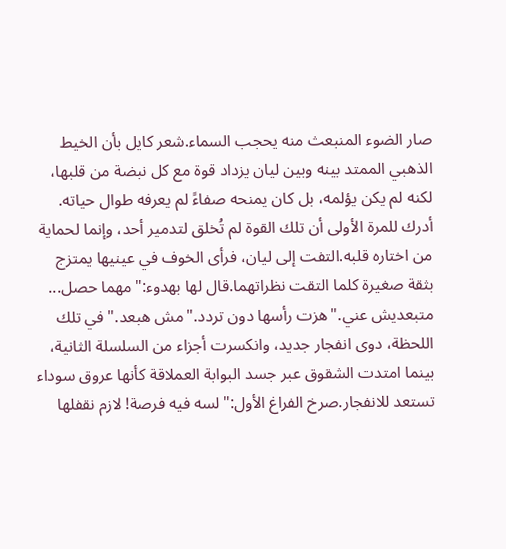صار الضوء المنبعث منه يحجب السماء.شعر كايل بأن الخيط الذهبي الممتد بينه وبين ليان يزداد قوة مع كل نبضة من قلبها، لكنه لم يكن يؤلمه، بل كان يمنحه صفاءً لم يعرفه طوال حياته. أدرك للمرة الأولى أن تلك القوة لم تُخلق لتدمير أحد، وإنما لحماية من اختاره قلبه.التفت إلى ليان، فرأى الخوف في عينيها يمتزج بثقة صغيرة كلما التقت نظراتهما.قال لها بهدوء:"مهما حصل... متبعديش عني."هزت رأسها دون تردد."مش هبعد."في تلك اللحظة، دوى انفجار جديد، وانكسرت أجزاء من السلسلة الثانية، بينما امتدت الشقوق عبر جسد البوابة العملاقة كأنها عروق سوداء تستعد للانفجار.صرخ الفراغ الأول:"لسه فيه فرصة! لازم نقفلها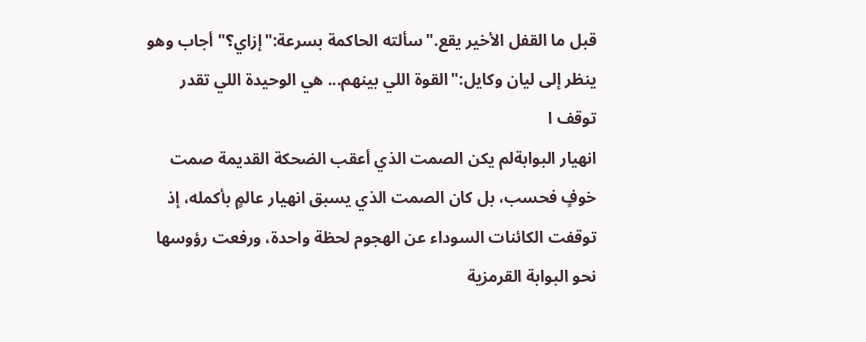قبل ما القفل الأخير يقع."سألته الحاكمة بسرعة:"إزاي؟"أجاب وهو ينظر إلى ليان وكايل:"القوة اللي بينهم... هي الوحيدة اللي تقدر توقف ا
انهيار البوابةلم يكن الصمت الذي أعقب الضحكة القديمة صمت خوفٍ فحسب، بل كان الصمت الذي يسبق انهيار عالمٍ بأكمله، إذ توقفت الكائنات السوداء عن الهجوم لحظة واحدة، ورفعت رؤوسها نحو البوابة القرمزية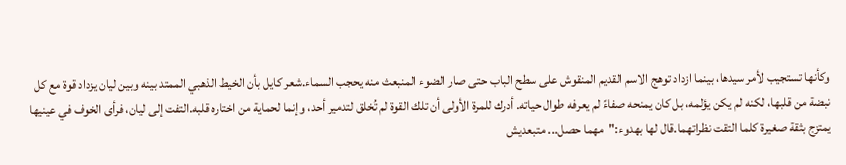وكأنها تستجيب لأمر سيدها، بينما ازداد توهج الاسم القديم المنقوش على سطح الباب حتى صار الضوء المنبعث منه يحجب السماء.شعر كايل بأن الخيط الذهبي الممتد بينه وبين ليان يزداد قوة مع كل نبضة من قلبها، لكنه لم يكن يؤلمه، بل كان يمنحه صفاءً لم يعرفه طوال حياته. أدرك للمرة الأولى أن تلك القوة لم تُخلق لتدمير أحد، وإنما لحماية من اختاره قلبه.التفت إلى ليان، فرأى الخوف في عينيها يمتزج بثقة صغيرة كلما التقت نظراتهما.قال لها بهدوء:"مهما حصل... متبعديش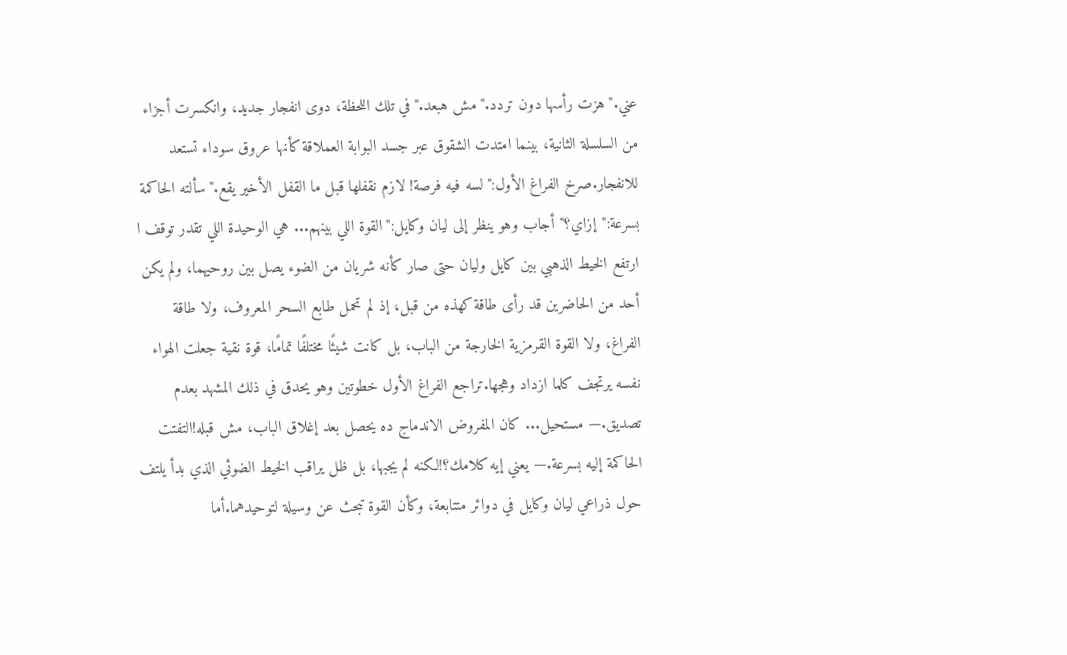عني."هزت رأسها دون تردد."مش هبعد."في تلك اللحظة، دوى انفجار جديد، وانكسرت أجزاء من السلسلة الثانية، بينما امتدت الشقوق عبر جسد البوابة العملاقة كأنها عروق سوداء تستعد للانفجار.صرخ الفراغ الأول:"لسه فيه فرصة! لازم نقفلها قبل ما القفل الأخير يقع."سألته الحاكمة بسرعة:"إزاي؟"أجاب وهو ينظر إلى ليان وكايل:"القوة اللي بينهم... هي الوحيدة اللي تقدر توقف ا
ارتفع الخيط الذهبي بين كايل وليان حتى صار كأنه شريان من الضوء يصل بين روحيهما، ولم يكن أحد من الحاضرين قد رأى طاقة كهذه من قبل، إذ لم تحمل طابع السحر المعروف، ولا طاقة الفراغ، ولا القوة القرمزية الخارجة من الباب، بل كانت شيئًا مختلفًا تمامًا، قوة نقية جعلت الهواء نفسه يرتجف كلما ازداد وهجها.تراجع الفراغ الأول خطوتين وهو يحدق في ذلك المشهد بعدم تصديق.— مستحيل... كان المفروض الاندماج ده يحصل بعد إغلاق الباب، مش قبله!التفتت الحاكمة إليه بسرعة.— يعني إيه كلامك؟!لكنه لم يجبها، بل ظل يراقب الخيط الضوئي الذي بدأ يلتف حول ذراعي ليان وكايل في دوائر متتابعة، وكأن القوة تبحث عن وسيلة لتوحيدهما.أما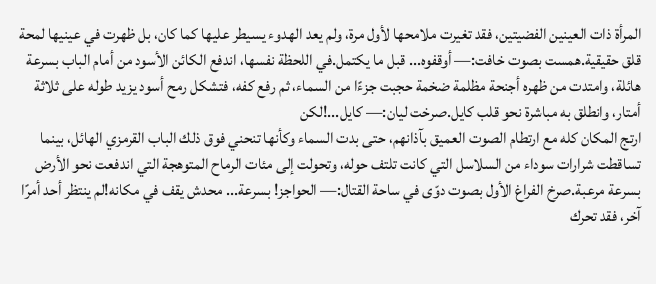المرأة ذات العينين الفضيتين، فقد تغيرت ملامحها لأول مرة، ولم يعد الهدوء يسيطر عليها كما كان، بل ظهرت في عينيها لمحة قلق حقيقية.همست بصوت خافت:— أوقفوه... قبل ما يكتمل.في اللحظة نفسها، اندفع الكائن الأسود من أمام الباب بسرعة هائلة، وامتدت من ظهره أجنحة مظلمة ضخمة حجبت جزءًا من السماء، ثم رفع كفه، فتشكل رمح أسود يزيد طوله على ثلاثة أمتار، وانطلق به مباشرة نحو قلب كايل.صرخت ليان:— كايل...!لكن
ارتج المكان كله مع ارتطام الصوت العميق بآذانهم، حتى بدت السماء وكأنها تنحني فوق ذلك الباب القرمزي الهائل، بينما تساقطت شرارات سوداء من السلاسل التي كانت تلتف حوله، وتحولت إلى مئات الرماح المتوهجة التي اندفعت نحو الأرض بسرعة مرعبة.صرخ الفراغ الأول بصوت دوّى في ساحة القتال:— الحواجز! بسرعة... محدش يقف في مكانه!لم ينتظر أحد أمرًا آخر، فقد تحرك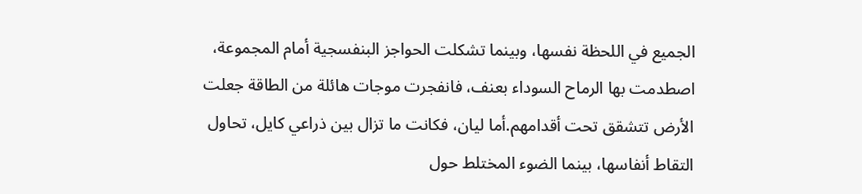الجميع في اللحظة نفسها، وبينما تشكلت الحواجز البنفسجية أمام المجموعة، اصطدمت بها الرماح السوداء بعنف، فانفجرت موجات هائلة من الطاقة جعلت الأرض تتشقق تحت أقدامهم.أما ليان، فكانت ما تزال بين ذراعي كايل، تحاول التقاط أنفاسها، بينما الضوء المختلط حول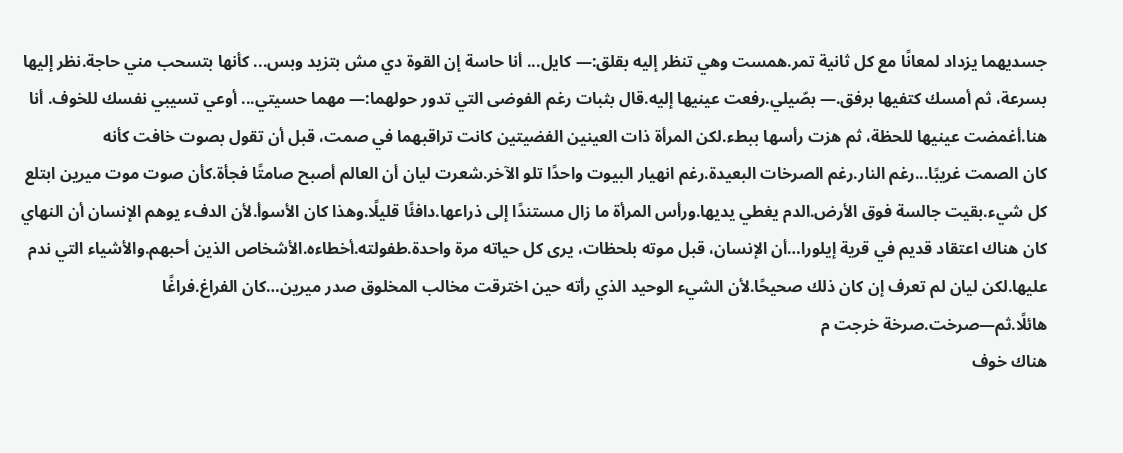جسديهما يزداد لمعانًا مع كل ثانية تمر.همست وهي تنظر إليه بقلق:— كايل... أنا حاسة إن القوة دي مش بتزيد وبس... كأنها بتسحب مني حاجة.نظر إليها بسرعة، ثم أمسك كتفيها برفق.— بصّيلي.رفعت عينيها إليه.قال بثبات رغم الفوضى التي تدور حولهما:— مهما حسيتي... أوعي تسيبي نفسك للخوف. أنا هنا.أغمضت عينيها للحظة، ثم هزت رأسها ببطء.لكن المرأة ذات العينين الفضيتين كانت تراقبهما في صمت، قبل أن تقول بصوت خافت كأنه
كان الصمت غريبًا...رغم النار.رغم الصرخات البعيدة.رغم انهيار البيوت واحدًا تلو الآخر.شعرت ليان أن العالم أصبح صامتًا فجأة.كأن صوت موت ميرين ابتلع كل شيء.بقيت جالسة فوق الأرض.الدم يغطي يديها.ورأس المرأة ما زال مستندًا إلى ذراعها.دافئًا قليلًا.وهذا كان الأسوأ.لأن الدفء يوهم الإنسان أن النهاي
كان هناك اعتقاد قديم في قرية إيلورا…أن الإنسان، قبل موته بلحظات، يرى كل حياته مرة واحدة.طفولته.أخطاءه.الأشخاص الذين أحبهم.والأشياء التي ندم عليها.لكن ليان لم تعرف إن كان ذلك صحيحًا.لأن الشيء الوحيد الذي رأته حين اخترقت مخالب المخلوق صدر ميرين…كان الفراغ.فراغًا هائلًا.ثم—صرخت.صرخة خرجت م
هناك خوف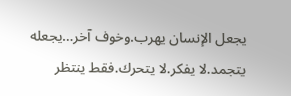يجعل الإنسان يهرب.وخوف آخر…يجعله يتجمد.لا يفكر.لا يتحرك.فقط ينتظر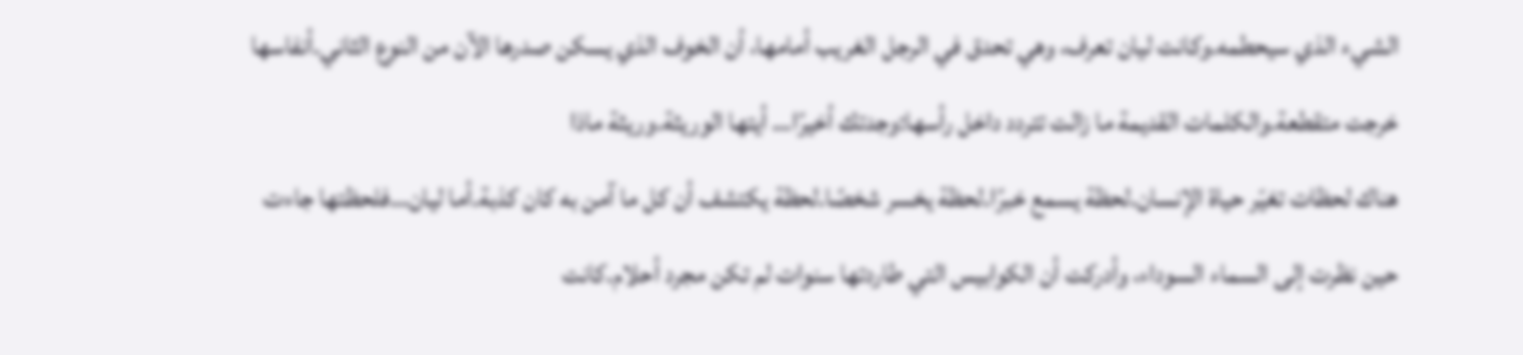الشيء الذي سيحطمه.وكانت ليان تعرف، وهي تحدق في الرجل الغريب أمامها، أن الخوف الذي يسكن صدرها الآن من النوع الثاني.أنفاسها خرجت متقطعة.والكلمات القديمة ما زالت تتردد داخل رأسها:وجدتك أخيرًا… أيتها الوريثة.وريثة ماذا
هناك لحظات تغيّر حياة الإنسان.لحظة يسمع خبرًا.لحظة يخسر شخصًا.لحظة يكتشف أن كل ما آمن به كان كذبة.أما ليان…فلحظتها جاءت حين نظرت إلى السماء السوداء، وأدركت أن الكوابيس التي طاردتها سنوات لم تكن مجرد أحلام.كانت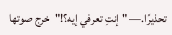تحذيرًا.— "إنتِ تعرفي إيه؟!"خرج صوتها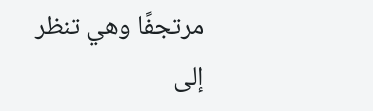مرتجفًا وهي تنظر إلى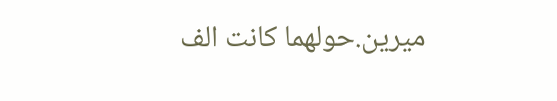ميرين.حولهما كانت الف